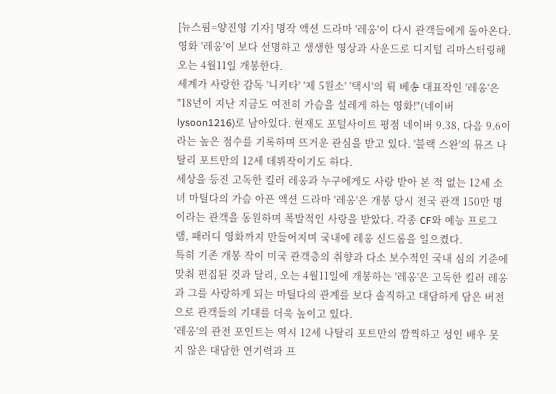[뉴스핌=양진영 기자] 명작 액션 드라마 '레옹'이 다시 관객들에게 돌아온다.
영화 '레옹'이 보다 선명하고 생생한 영상과 사운드로 디지털 리마스터링해 오는 4월11일 개봉한다.
세계가 사랑한 감독 '니키타' '제 5원소' '택시'의 뤽 베송 대표작인 '레옹'은 "18년이 지난 지금도 여전히 가슴을 설레게 하는 영화!"(네이버 lysoon1216)로 남아있다. 현재도 포털사이트 평점 네이버 9.38, 다음 9.6이라는 높은 점수를 기록하며 뜨거운 관심을 받고 있다. '블랙 스완'의 뮤즈 나탈리 포트만의 12세 데뷔작이기도 하다.
세상을 등진 고독한 킬러 레옹과 누구에게도 사랑 받아 본 적 없는 12세 소녀 마틸다의 가슴 아픈 액션 드라마 '레옹'은 개봉 당시 전국 관객 150만 명이라는 관객을 동원하며 폭발적인 사랑을 받았다. 각종 CF와 예능 프로그램, 패러디 영화까지 만들어지며 국내에 레옹 신드롬을 일으켰다.
특히 기존 개봉 작이 미국 관객층의 취향과 다소 보수적인 국내 심의 기준에 맞춰 편집된 것과 달리, 오는 4월11일에 개봉하는 '레옹'은 고독한 킬러 레옹과 그를 사랑하게 되는 마틸다의 관계를 보다 솔직하고 대담하게 담은 버전으로 관객들의 기대를 더욱 높이고 있다.
'레옹'의 관전 포인트는 역시 12세 나탈리 포트만의 깜찍하고 성인 배우 못지 않은 대담한 연기력과 프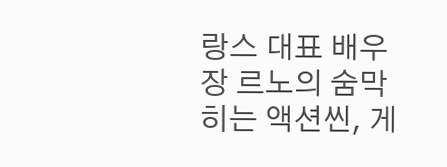랑스 대표 배우 장 르노의 숨막히는 액션씬, 게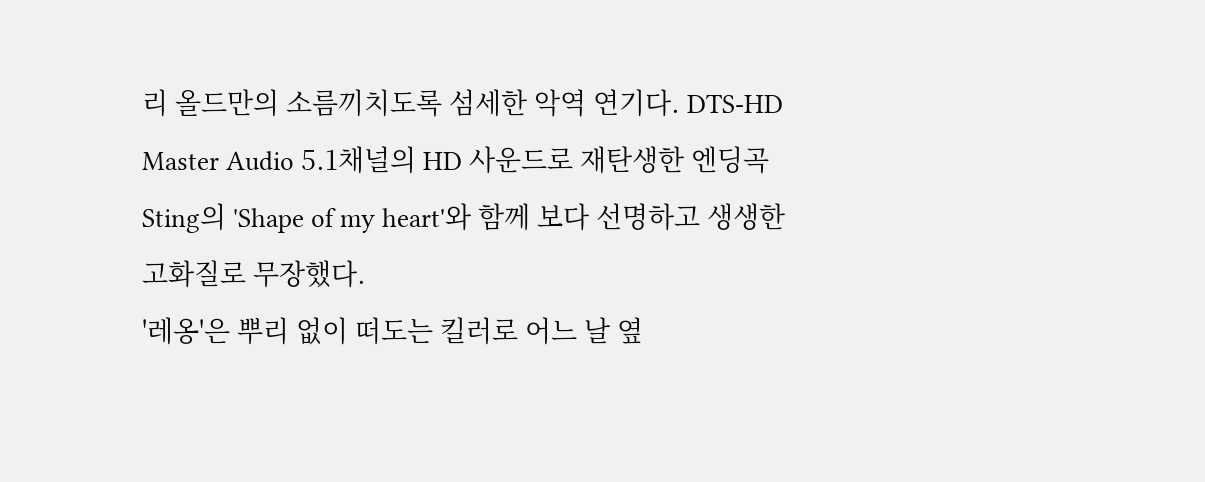리 올드만의 소름끼치도록 섬세한 악역 연기다. DTS-HD Master Audio 5.1채널의 HD 사운드로 재탄생한 엔딩곡 Sting의 'Shape of my heart'와 함께 보다 선명하고 생생한 고화질로 무장했다.
'레옹'은 뿌리 없이 떠도는 킬러로 어느 날 옆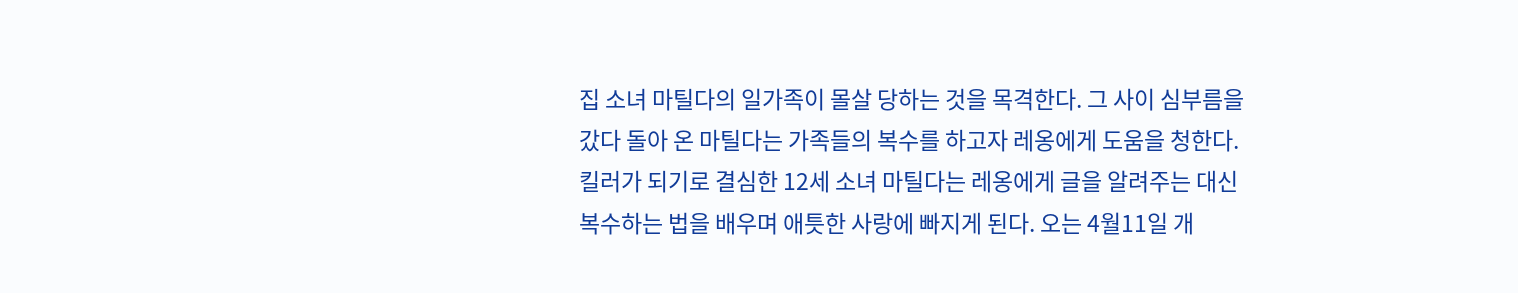집 소녀 마틸다의 일가족이 몰살 당하는 것을 목격한다. 그 사이 심부름을 갔다 돌아 온 마틸다는 가족들의 복수를 하고자 레옹에게 도움을 청한다. 킬러가 되기로 결심한 12세 소녀 마틸다는 레옹에게 글을 알려주는 대신 복수하는 법을 배우며 애틋한 사랑에 빠지게 된다. 오는 4월11일 개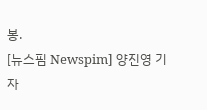봉.
[뉴스핌 Newspim] 양진영 기자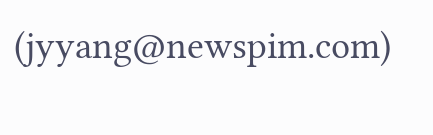(jyyang@newspim.com)